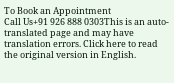To Book an Appointment
Call Us+91 926 888 0303This is an auto-translated page and may have translation errors. Click here to read the original version in English.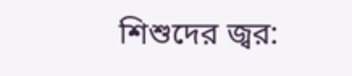শিশুদের জ্বর: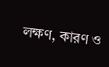লক্ষণ, কারণ ও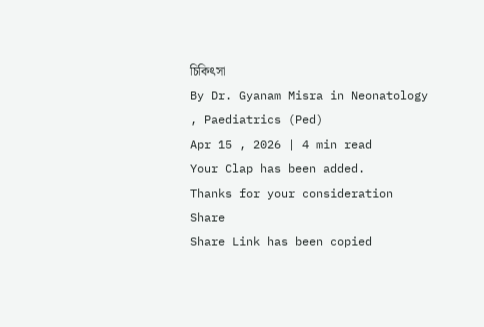চিকিৎসা
By Dr. Gyanam Misra in Neonatology , Paediatrics (Ped)
Apr 15 , 2026 | 4 min read
Your Clap has been added.
Thanks for your consideration
Share
Share Link has been copied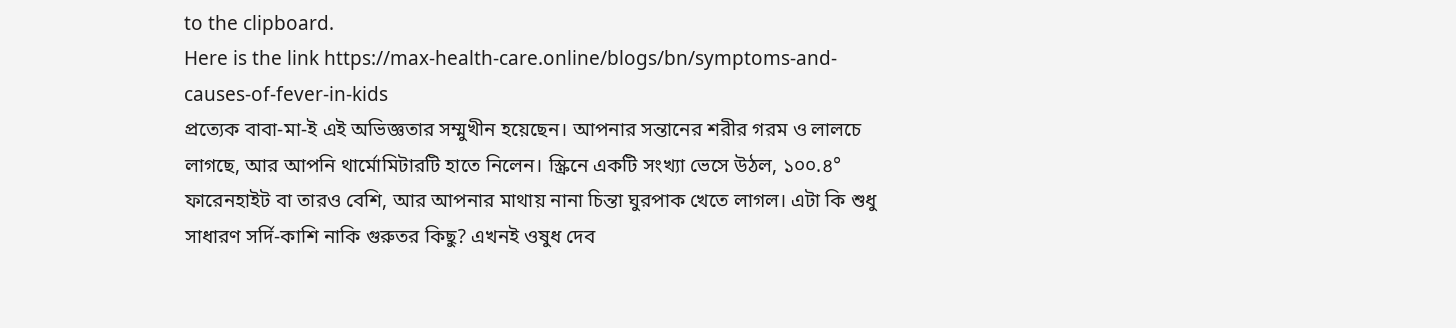to the clipboard.
Here is the link https://max-health-care.online/blogs/bn/symptoms-and-causes-of-fever-in-kids
প্রত্যেক বাবা-মা-ই এই অভিজ্ঞতার সম্মুখীন হয়েছেন। আপনার সন্তানের শরীর গরম ও লালচে লাগছে, আর আপনি থার্মোমিটারটি হাতে নিলেন। স্ক্রিনে একটি সংখ্যা ভেসে উঠল, ১০০.৪° ফারেনহাইট বা তারও বেশি, আর আপনার মাথায় নানা চিন্তা ঘুরপাক খেতে লাগল। এটা কি শুধু সাধারণ সর্দি-কাশি নাকি গুরুতর কিছু? এখনই ওষুধ দেব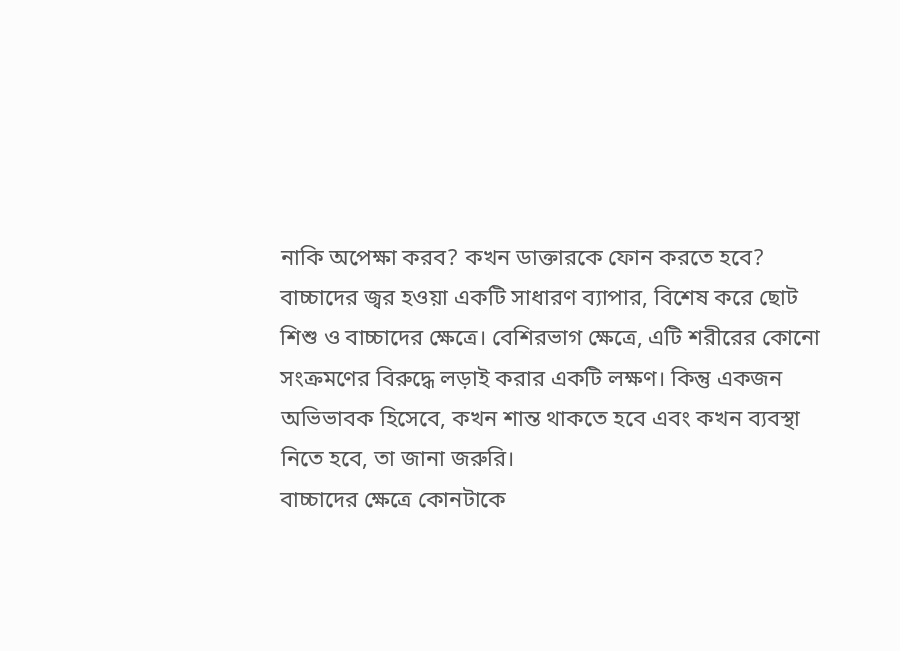নাকি অপেক্ষা করব? কখন ডাক্তারকে ফোন করতে হবে?
বাচ্চাদের জ্বর হওয়া একটি সাধারণ ব্যাপার, বিশেষ করে ছোট শিশু ও বাচ্চাদের ক্ষেত্রে। বেশিরভাগ ক্ষেত্রে, এটি শরীরের কোনো সংক্রমণের বিরুদ্ধে লড়াই করার একটি লক্ষণ। কিন্তু একজন অভিভাবক হিসেবে, কখন শান্ত থাকতে হবে এবং কখন ব্যবস্থা নিতে হবে, তা জানা জরুরি।
বাচ্চাদের ক্ষেত্রে কোনটাকে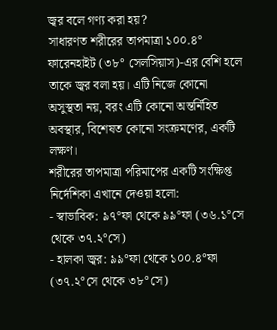জ্বর বলে গণ্য করা হয়?
সাধারণত শরীরের তাপমাত্রা ১০০.৪° ফারেনহাইট (৩৮° সেলসিয়াস)-এর বেশি হলে তাকে জ্বর বলা হয়। এটি নিজে কোনো অসুস্থতা নয়, বরং এটি কোনো অন্তর্নিহিত অবস্থার, বিশেষত কোনো সংক্রমণের, একটি লক্ষণ।
শরীরের তাপমাত্রা পরিমাপের একটি সংক্ষিপ্ত নির্দেশিকা এখানে দেওয়া হলো:
- স্বাভাবিক: ৯৭°ফা থেকে ৯৯°ফা (৩৬.১°সে থেকে ৩৭.২°সে)
- হালকা জ্বর: ৯৯°ফা থেকে ১০০.৪°ফা (৩৭.২°সে থেকে ৩৮°সে)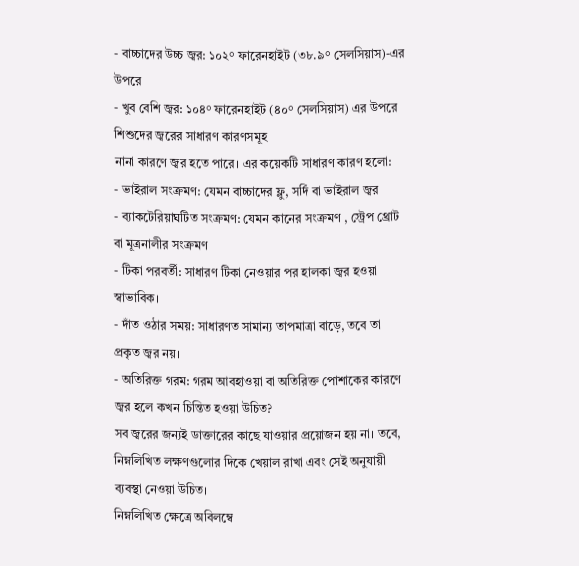- বাচ্চাদের উচ্চ জ্বর: ১০২° ফারেনহাইট (৩৮.৯° সেলসিয়াস)-এর উপরে
- খুব বেশি জ্বর: ১০৪° ফারেনহাইট (৪০° সেলসিয়াস) এর উপরে
শিশুদের জ্বরের সাধারণ কারণসমূহ
নানা কারণে জ্বর হতে পারে। এর কয়েকটি সাধারণ কারণ হলো:
- ভাইরাল সংক্রমণ: যেমন বাচ্চাদের ফ্লু, সর্দি বা ভাইরাল জ্বর
- ব্যাকটেরিয়াঘটিত সংক্রমণ: যেমন কানের সংক্রমণ , স্ট্রেপ থ্রোট বা মূত্রনালীর সংক্রমণ
- টিকা পরবর্তী: সাধারণ টিকা নেওয়ার পর হালকা জ্বর হওয়া স্বাভাবিক।
- দাঁত ওঠার সময়: সাধারণত সামান্য তাপমাত্রা বাড়ে, তবে তা প্রকৃত জ্বর নয়।
- অতিরিক্ত গরম: গরম আবহাওয়া বা অতিরিক্ত পোশাকের কারণে
জ্বর হলে কখন চিন্তিত হওয়া উচিত?
সব জ্বরের জন্যই ডাক্তারের কাছে যাওয়ার প্রয়োজন হয় না। তবে, নিম্নলিখিত লক্ষণগুলোর দিকে খেয়াল রাখা এবং সেই অনুযায়ী ব্যবস্থা নেওয়া উচিত।
নিম্নলিখিত ক্ষেত্রে অবিলম্বে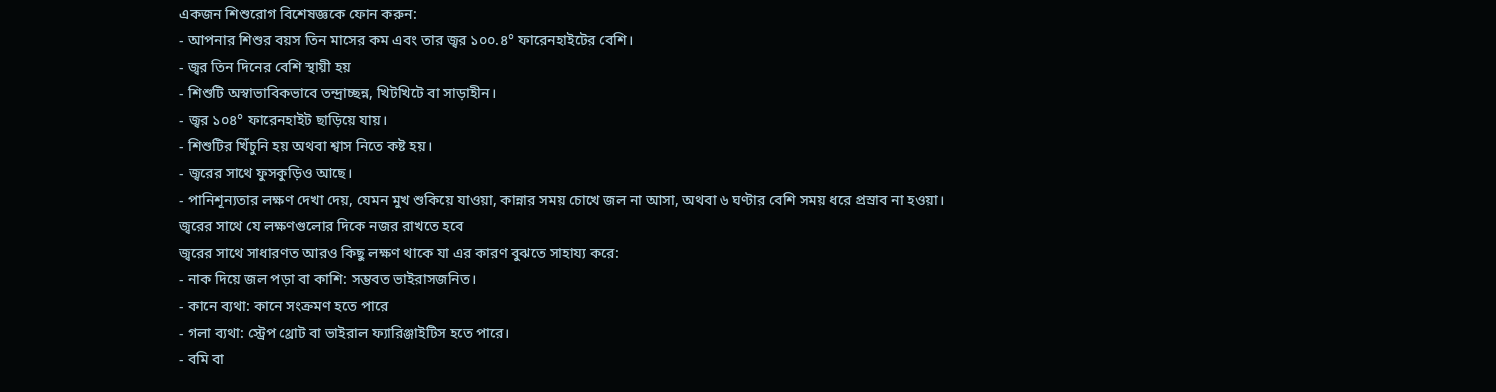একজন শিশুরোগ বিশেষজ্ঞকে ফোন করুন:
- আপনার শিশুর বয়স তিন মাসের কম এবং তার জ্বর ১০০.৪° ফারেনহাইটের বেশি।
- জ্বর তিন দিনের বেশি স্থায়ী হয়
- শিশুটি অস্বাভাবিকভাবে তন্দ্রাচ্ছন্ন, খিটখিটে বা সাড়াহীন।
- জ্বর ১০৪° ফারেনহাইট ছাড়িয়ে যায়।
- শিশুটির খিঁচুনি হয় অথবা শ্বাস নিতে কষ্ট হয়।
- জ্বরের সাথে ফুসকুড়িও আছে।
- পানিশূন্যতার লক্ষণ দেখা দেয়, যেমন মুখ শুকিয়ে যাওয়া, কান্নার সময় চোখে জল না আসা, অথবা ৬ ঘণ্টার বেশি সময় ধরে প্রস্রাব না হওয়া।
জ্বরের সাথে যে লক্ষণগুলোর দিকে নজর রাখতে হবে
জ্বরের সাথে সাধারণত আরও কিছু লক্ষণ থাকে যা এর কারণ বুঝতে সাহায্য করে:
- নাক দিয়ে জল পড়া বা কাশি: সম্ভবত ভাইরাসজনিত।
- কানে ব্যথা: কানে সংক্রমণ হতে পারে
- গলা ব্যথা: স্ট্রেপ থ্রোট বা ভাইরাল ফ্যারিঞ্জাইটিস হতে পারে।
- বমি বা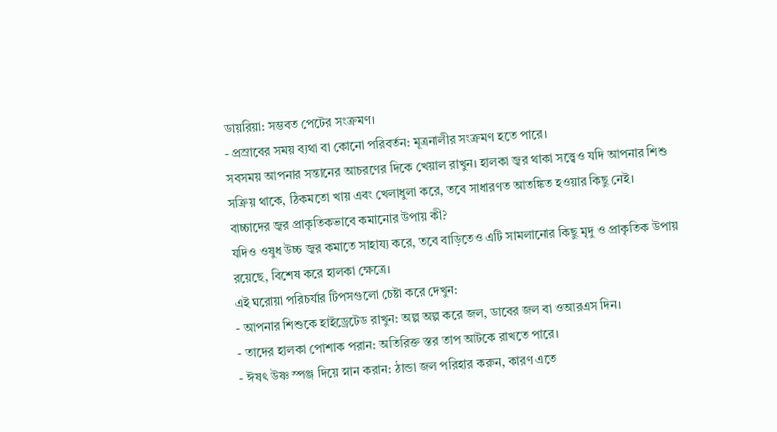ডায়রিয়া: সম্ভবত পেটের সংক্রমণ।
- প্রস্রাবের সময় ব্যথা বা কোনো পরিবর্তন: মূত্রনালীর সংক্রমণ হতে পারে।
সবসময় আপনার সন্তানের আচরণের দিকে খেয়াল রাখুন। হালকা জ্বর থাকা সত্ত্বেও যদি আপনার শিশু সক্রিয় থাকে, ঠিকমতো খায় এবং খেলাধুলা করে, তবে সাধারণত আতঙ্কিত হওয়ার কিছু নেই।
বাচ্চাদের জ্বর প্রাকৃতিকভাবে কমানোর উপায় কী?
যদিও ওষুধ উচ্চ জ্বর কমাতে সাহায্য করে, তবে বাড়িতেও এটি সামলানোর কিছু মৃদু ও প্রাকৃতিক উপায় রয়েছে, বিশেষ করে হালকা ক্ষেত্রে।
এই ঘরোয়া পরিচর্যার টিপসগুলো চেষ্টা করে দেখুন:
- আপনার শিশুকে হাইড্রেটেড রাখুন: অল্প অল্প করে জল, ডাবের জল বা ওআরএস দিন।
- তাদের হালকা পোশাক পরান: অতিরিক্ত স্তর তাপ আটকে রাখতে পারে।
- ঈষৎ উষ্ণ স্পঞ্জ দিয়ে স্নান করান: ঠান্ডা জল পরিহার করুন, কারণ এতে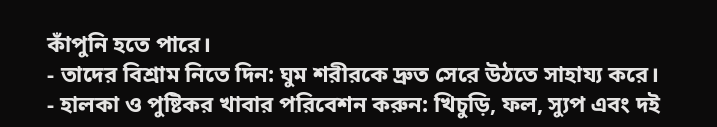কাঁপুনি হতে পারে।
- তাদের বিশ্রাম নিতে দিন: ঘুম শরীরকে দ্রুত সেরে উঠতে সাহায্য করে।
- হালকা ও পুষ্টিকর খাবার পরিবেশন করুন: খিচুড়ি, ফল, স্যুপ এবং দই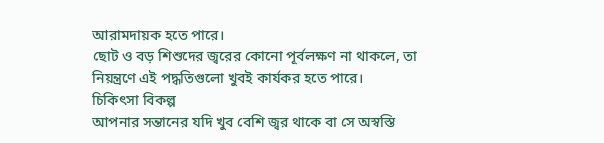আরামদায়ক হতে পারে।
ছোট ও বড় শিশুদের জ্বরের কোনো পূর্বলক্ষণ না থাকলে, তা নিয়ন্ত্রণে এই পদ্ধতিগুলো খুবই কার্যকর হতে পারে।
চিকিৎসা বিকল্প
আপনার সন্তানের যদি খুব বেশি জ্বর থাকে বা সে অস্বস্তি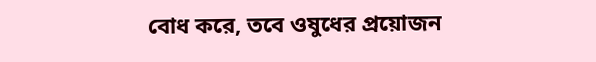বোধ করে, তবে ওষুধের প্রয়োজন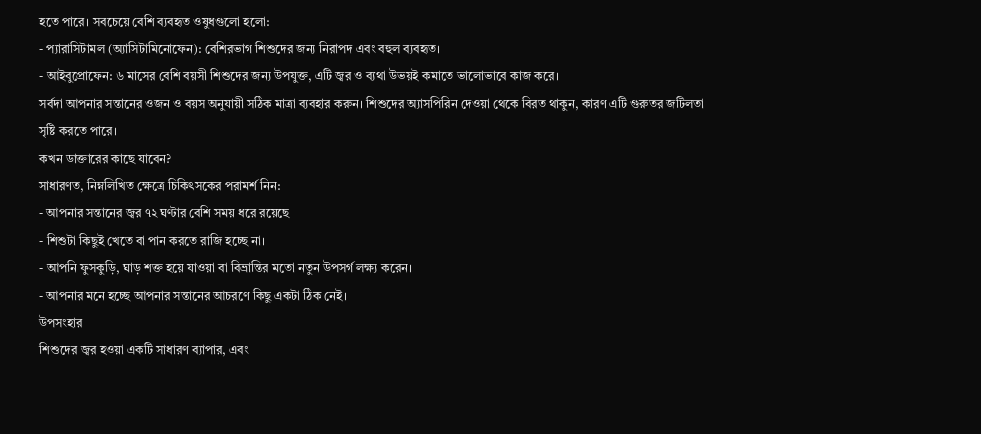হতে পারে। সবচেয়ে বেশি ব্যবহৃত ওষুধগুলো হলো:
- প্যারাসিটামল (অ্যাসিটামিনোফেন): বেশিরভাগ শিশুদের জন্য নিরাপদ এবং বহুল ব্যবহৃত।
- আইবুপ্রোফেন: ৬ মাসের বেশি বয়সী শিশুদের জন্য উপযুক্ত, এটি জ্বর ও ব্যথা উভয়ই কমাতে ভালোভাবে কাজ করে।
সর্বদা আপনার সন্তানের ওজন ও বয়স অনুযায়ী সঠিক মাত্রা ব্যবহার করুন। শিশুদের অ্যাসপিরিন দেওয়া থেকে বিরত থাকুন, কারণ এটি গুরুতর জটিলতা সৃষ্টি করতে পারে।
কখন ডাক্তারের কাছে যাবেন?
সাধারণত, নিম্নলিখিত ক্ষেত্রে চিকিৎসকের পরামর্শ নিন:
- আপনার সন্তানের জ্বর ৭২ ঘণ্টার বেশি সময় ধরে রয়েছে
- শিশুটা কিছুই খেতে বা পান করতে রাজি হচ্ছে না।
- আপনি ফুসকুড়ি, ঘাড় শক্ত হয়ে যাওয়া বা বিভ্রান্তির মতো নতুন উপসর্গ লক্ষ্য করেন।
- আপনার মনে হচ্ছে আপনার সন্তানের আচরণে কিছু একটা ঠিক নেই।
উপসংহার
শিশুদের জ্বর হওয়া একটি সাধারণ ব্যাপার, এবং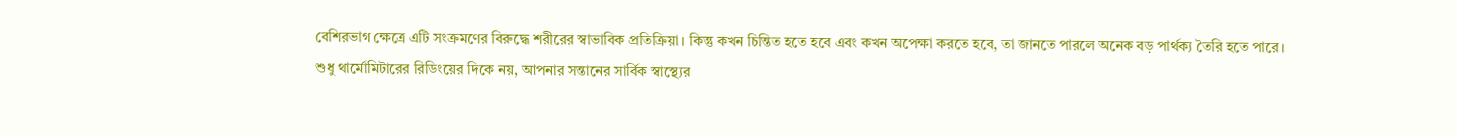বেশিরভাগ ক্ষেত্রে এটি সংক্রমণের বিরুদ্ধে শরীরের স্বাভাবিক প্রতিক্রিয়া। কিন্তু কখন চিন্তিত হতে হবে এবং কখন অপেক্ষা করতে হবে, তা জানতে পারলে অনেক বড় পার্থক্য তৈরি হতে পারে।
শুধু থার্মোমিটারের রিডিংয়ের দিকে নয়, আপনার সন্তানের সার্বিক স্বাস্থ্যের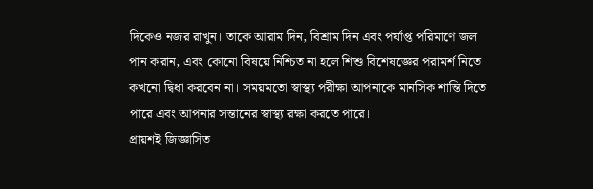দিকেও নজর রাখুন। তাকে আরাম দিন, বিশ্রাম দিন এবং পর্যাপ্ত পরিমাণে জল পান করান, এবং কোনো বিষয়ে নিশ্চিত না হলে শিশু বিশেষজ্ঞের পরামর্শ নিতে কখনো দ্বিধা করবেন না। সময়মতো স্বাস্থ্য পরীক্ষা আপনাকে মানসিক শান্তি দিতে পারে এবং আপনার সন্তানের স্বাস্থ্য রক্ষা করতে পারে।
প্রায়শই জিজ্ঞাসিত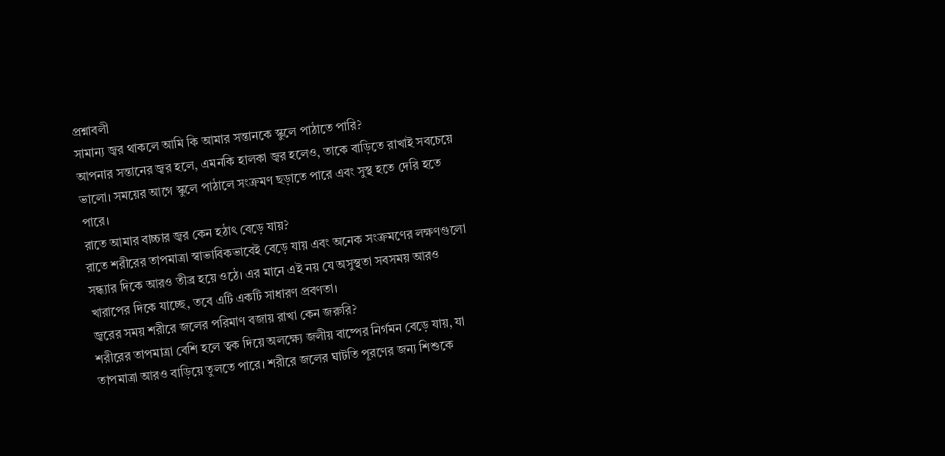প্রশ্নাবলী
সামান্য জ্বর থাকলে আমি কি আমার সন্তানকে স্কুলে পাঠাতে পারি?
আপনার সন্তানের জ্বর হলে, এমনকি হালকা জ্বর হলেও, তাকে বাড়িতে রাখাই সবচেয়ে ভালো। সময়ের আগে স্কুলে পাঠালে সংক্রমণ ছড়াতে পারে এবং সুস্থ হতে দেরি হতে পারে।
রাতে আমার বাচ্চার জ্বর কেন হঠাৎ বেড়ে যায়?
রাতে শরীরের তাপমাত্রা স্বাভাবিকভাবেই বেড়ে যায় এবং অনেক সংক্রমণের লক্ষণগুলো সন্ধ্যার দিকে আরও তীব্র হয়ে ওঠে। এর মানে এই নয় যে অসুস্থতা সবসময় আরও খারাপের দিকে যাচ্ছে, তবে এটি একটি সাধারণ প্রবণতা।
জ্বরের সময় শরীরে জলের পরিমাণ বজায় রাখা কেন জরুরি?
শরীরের তাপমাত্রা বেশি হলে ত্বক দিয়ে অলক্ষ্যে জলীয় বাষ্পের নির্গমন বেড়ে যায়, যা তাপমাত্রা আরও বাড়িয়ে তুলতে পারে। শরীরে জলের ঘাটতি পূরণের জন্য শিশুকে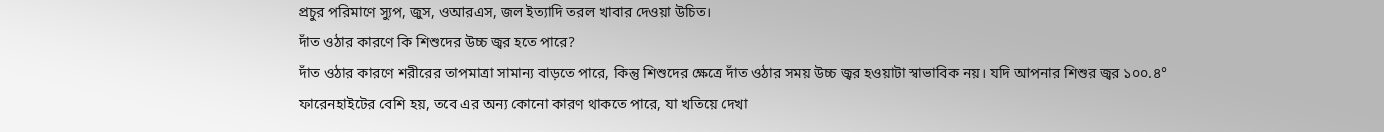প্রচুর পরিমাণে স্যুপ, জুস, ওআরএস, জল ইত্যাদি তরল খাবার দেওয়া উচিত।
দাঁত ওঠার কারণে কি শিশুদের উচ্চ জ্বর হতে পারে?
দাঁত ওঠার কারণে শরীরের তাপমাত্রা সামান্য বাড়তে পারে, কিন্তু শিশুদের ক্ষেত্রে দাঁত ওঠার সময় উচ্চ জ্বর হওয়াটা স্বাভাবিক নয়। যদি আপনার শিশুর জ্বর ১০০.৪° ফারেনহাইটের বেশি হয়, তবে এর অন্য কোনো কারণ থাকতে পারে, যা খতিয়ে দেখা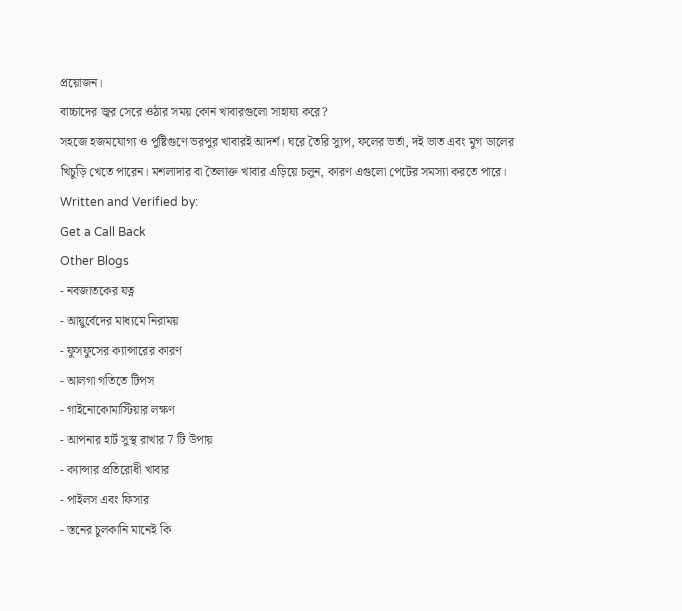প্রয়োজন।
বাচ্চাদের জ্বর সেরে ওঠার সময় কোন খাবারগুলো সাহায্য করে?
সহজে হজমযোগ্য ও পুষ্টিগুণে ভরপুর খাবারই আদর্শ। ঘরে তৈরি স্যুপ, ফলের ভর্তা, দই ভাত এবং মুগ ডালের খিচুড়ি খেতে পারেন। মশলাদার বা তৈলাক্ত খাবার এড়িয়ে চলুন, কারণ এগুলো পেটের সমস্যা করতে পারে।
Written and Verified by:
Get a Call Back
Other Blogs
- নবজাতকের যত্ন
- আয়ুর্বেদের মাধ্যমে নিরাময়
- ফুসফুসের ক্যান্সারের কারণ
- আলগা গতিতে টিপস
- গাইনোকোমাস্টিয়ার লক্ষণ
- আপনার হার্ট সুস্থ রাখার 7 টি উপায়
- ক্যান্সার প্রতিরোধী খাবার
- পাইলস এবং ফিসার
- স্তনের চুলকানি মানেই কি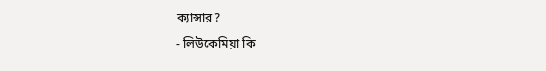ক্যান্সার?
- লিউকেমিয়া কি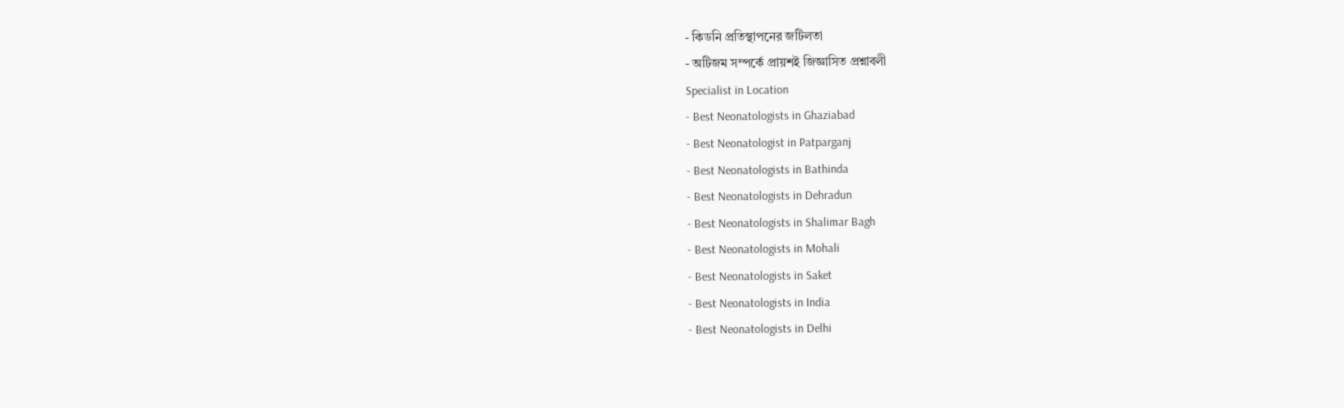- কিডনি প্রতিস্থাপনের জটিলতা
- অটিজম সম্পর্কে প্রায়শই জিজ্ঞাসিত প্রশ্নাবলী
Specialist in Location
- Best Neonatologists in Ghaziabad
- Best Neonatologist in Patparganj
- Best Neonatologists in Bathinda
- Best Neonatologists in Dehradun
- Best Neonatologists in Shalimar Bagh
- Best Neonatologists in Mohali
- Best Neonatologists in Saket
- Best Neonatologists in India
- Best Neonatologists in Delhi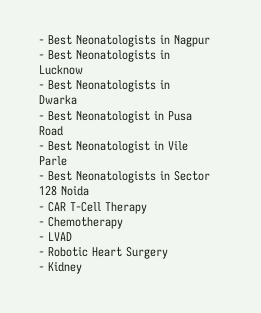- Best Neonatologists in Nagpur
- Best Neonatologists in Lucknow
- Best Neonatologists in Dwarka
- Best Neonatologist in Pusa Road
- Best Neonatologist in Vile Parle
- Best Neonatologists in Sector 128 Noida
- CAR T-Cell Therapy
- Chemotherapy
- LVAD
- Robotic Heart Surgery
- Kidney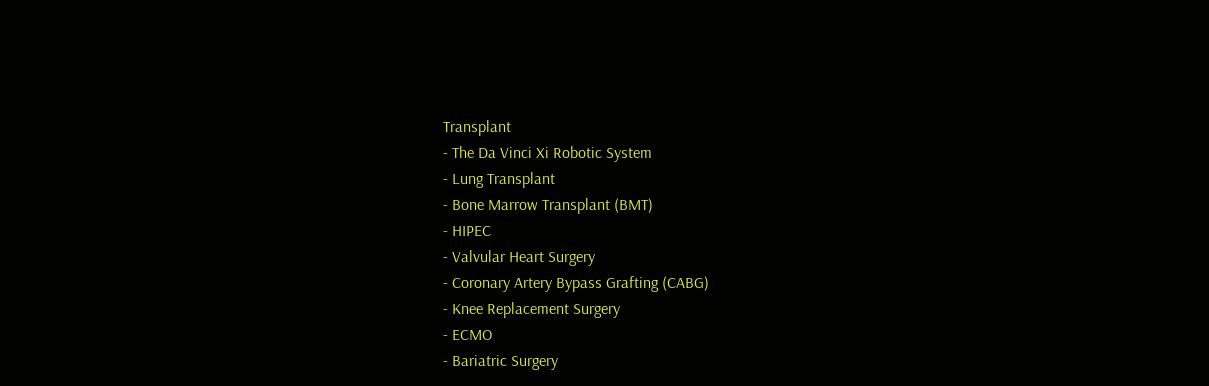Transplant
- The Da Vinci Xi Robotic System
- Lung Transplant
- Bone Marrow Transplant (BMT)
- HIPEC
- Valvular Heart Surgery
- Coronary Artery Bypass Grafting (CABG)
- Knee Replacement Surgery
- ECMO
- Bariatric Surgery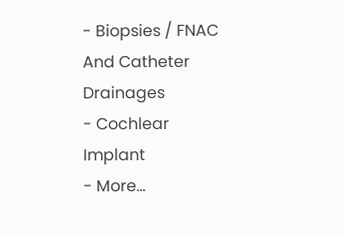- Biopsies / FNAC And Catheter Drainages
- Cochlear Implant
- More...